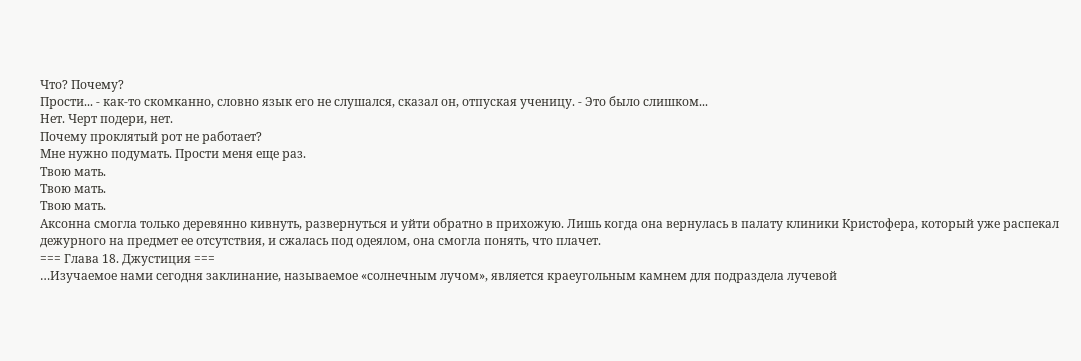Что? Почему?
Прости... - как-то скомканно, словно язык его не слушался, сказал он, отпуская ученицу. - Это было слишком...
Нет. Черт подери, нет.
Почему проклятый рот не работает?
Мне нужно подумать. Прости меня еще раз.
Твою мать.
Твою мать.
Твою мать.
Аксонна смогла только деревянно кивнуть, развернуться и уйти обратно в прихожую. Лишь когда она вернулась в палату клиники Кристофера, который уже распекал дежурного на предмет ее отсутствия, и сжалась под одеялом, она смогла понять, что плачет.
=== Глава 18. Джустиция ===
…Изучаемое нами сегодня заклинание, называемое «солнечным лучом», является краеугольным камнем для подраздела лучевой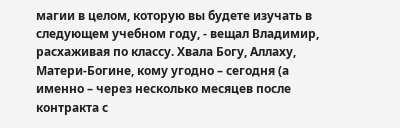магии в целом, которую вы будете изучать в следующем учебном году, - вещал Владимир, расхаживая по классу. Хвала Богу, Аллаху, Матери-Богине, кому угодно – сегодня (а именно – через несколько месяцев после контракта с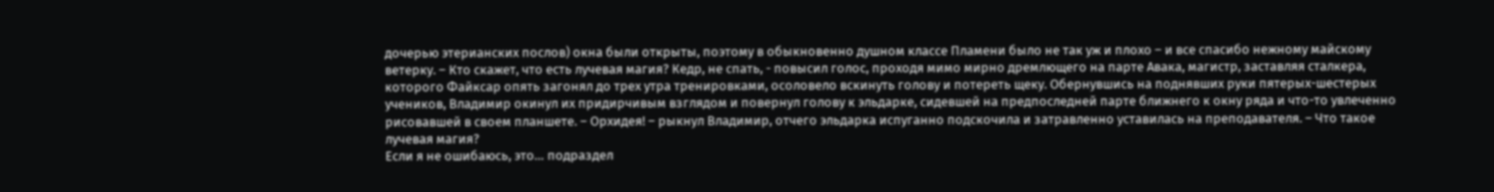дочерью этерианских послов) окна были открыты, поэтому в обыкновенно душном классе Пламени было не так уж и плохо – и все спасибо нежному майскому ветерку. – Кто скажет, что есть лучевая магия? Кедр, не спать, - повысил голос, проходя мимо мирно дремлющего на парте Авака, магистр, заставляя сталкера, которого Файксар опять загонял до трех утра тренировками, осоловело вскинуть голову и потереть щеку. Обернувшись на поднявших руки пятерых-шестерых учеников, Владимир окинул их придирчивым взглядом и повернул голову к эльдарке, сидевшей на предпоследней парте ближнего к окну ряда и что-то увлеченно рисовавшей в своем планшете. – Орхидея! – рыкнул Владимир, отчего эльдарка испуганно подскочила и затравленно уставилась на преподавателя. – Что такое лучевая магия?
Если я не ошибаюсь, это… подраздел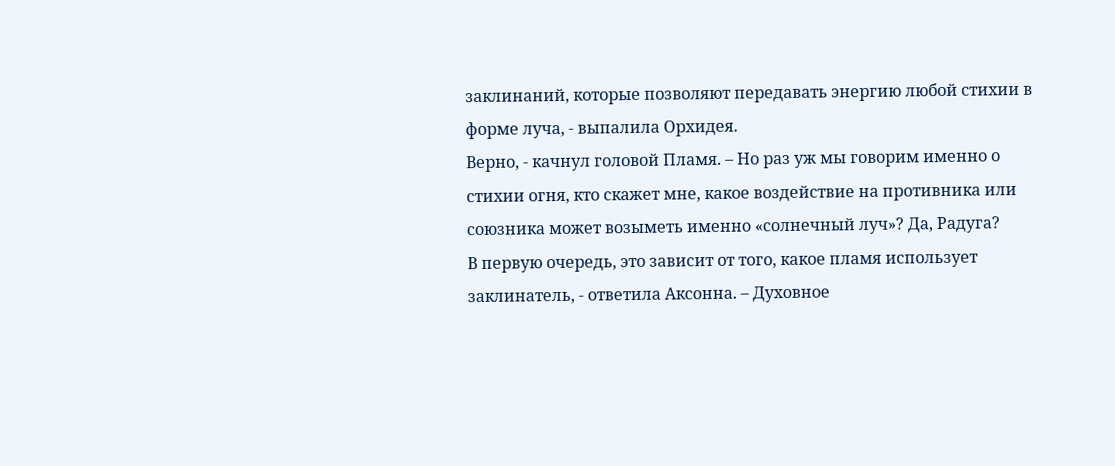заклинаний, которые позволяют передавать энергию любой стихии в форме луча, - выпалила Орхидея.
Верно, - качнул головой Пламя. – Но раз уж мы говорим именно о стихии огня, кто скажет мне, какое воздействие на противника или союзника может возыметь именно «солнечный луч»? Да, Радуга?
В первую очередь, это зависит от того, какое пламя использует заклинатель, - ответила Аксонна. – Духовное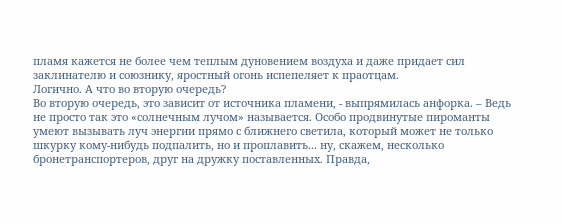пламя кажется не более чем теплым дуновением воздуха и даже придает сил заклинателю и союзнику, яростный огонь испепеляет к праотцам.
Логично. А что во вторую очередь?
Во вторую очередь, это зависит от источника пламени, - выпрямилась анфорка. – Ведь не просто так это «солнечным лучом» называется. Особо продвинутые пироманты умеют вызывать луч энергии прямо с ближнего светила, который может не только шкурку кому-нибудь подпалить, но и проплавить... ну, скажем, несколько бронетранспортеров, друг на дружку поставленных. Правда,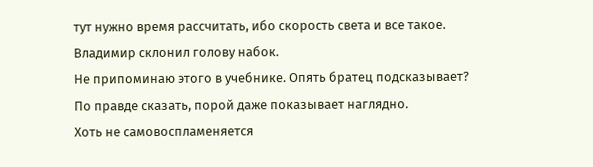тут нужно время рассчитать, ибо скорость света и все такое.
Владимир склонил голову набок.
Не припоминаю этого в учебнике. Опять братец подсказывает?
По правде сказать, порой даже показывает наглядно.
Хоть не самовоспламеняется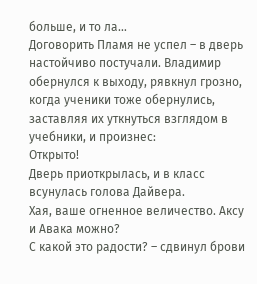больше, и то ла…
Договорить Пламя не успел – в дверь настойчиво постучали. Владимир обернулся к выходу, рявкнул грозно, когда ученики тоже обернулись, заставляя их уткнуться взглядом в учебники, и произнес:
Открыто!
Дверь приоткрылась, и в класс всунулась голова Дайвера.
Хая, ваше огненное величество. Аксу и Авака можно?
С какой это радости? – сдвинул брови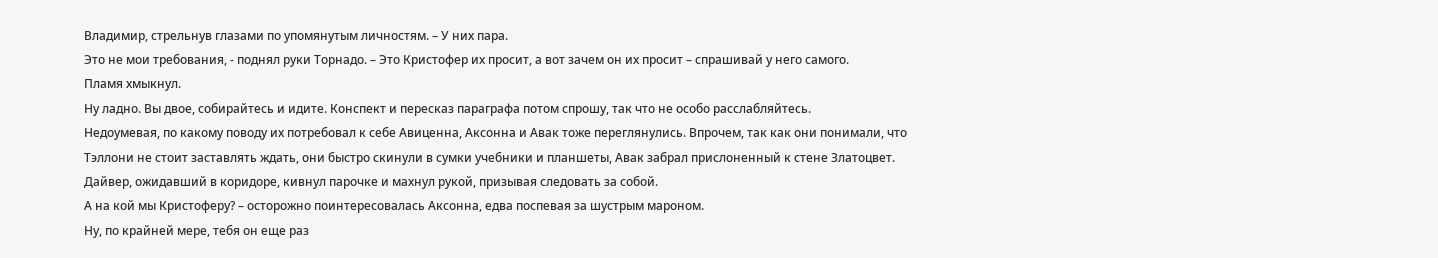Владимир, стрельнув глазами по упомянутым личностям. – У них пара.
Это не мои требования, - поднял руки Торнадо. – Это Кристофер их просит, а вот зачем он их просит – спрашивай у него самого.
Пламя хмыкнул.
Ну ладно. Вы двое, собирайтесь и идите. Конспект и пересказ параграфа потом спрошу, так что не особо расслабляйтесь.
Недоумевая, по какому поводу их потребовал к себе Авиценна, Аксонна и Авак тоже переглянулись. Впрочем, так как они понимали, что Тэллони не стоит заставлять ждать, они быстро скинули в сумки учебники и планшеты, Авак забрал прислоненный к стене Златоцвет. Дайвер, ожидавший в коридоре, кивнул парочке и махнул рукой, призывая следовать за собой.
А на кой мы Кристоферу? – осторожно поинтересовалась Аксонна, едва поспевая за шустрым мароном.
Ну, по крайней мере, тебя он еще раз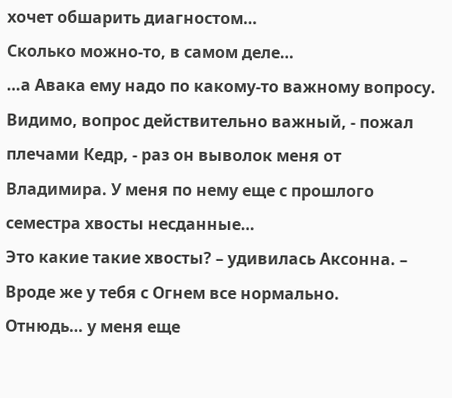хочет обшарить диагностом…
Сколько можно-то, в самом деле…
…а Авака ему надо по какому-то важному вопросу.
Видимо, вопрос действительно важный, - пожал плечами Кедр, - раз он выволок меня от Владимира. У меня по нему еще с прошлого семестра хвосты несданные…
Это какие такие хвосты? – удивилась Аксонна. – Вроде же у тебя с Огнем все нормально.
Отнюдь… у меня еще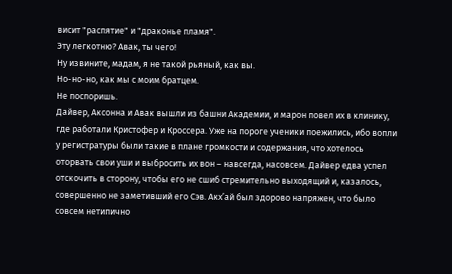висит "распятие" и "драконье пламя".
Эту легкотню? Авак, ты чего!
Ну извините, мадам, я не такой рьяный, как вы.
Но-но-но, как мы с моим братцем.
Не поспоришь.
Дайвер, Аксонна и Авак вышли из башни Академии, и марон повел их в клинику, где работали Кристофер и Кроссера. Уже на пороге ученики поежились, ибо вопли у регистратуры были такие в плане громкости и содержания, что хотелось оторвать свои уши и выбросить их вон – навсегда, насовсем. Дайвер едва успел отскочить в сторону, чтобы его не сшиб стремительно выходящий и, казалось, совершенно не заметивший его Сэв. Акх’ай был здорово напряжен, что было совсем нетипично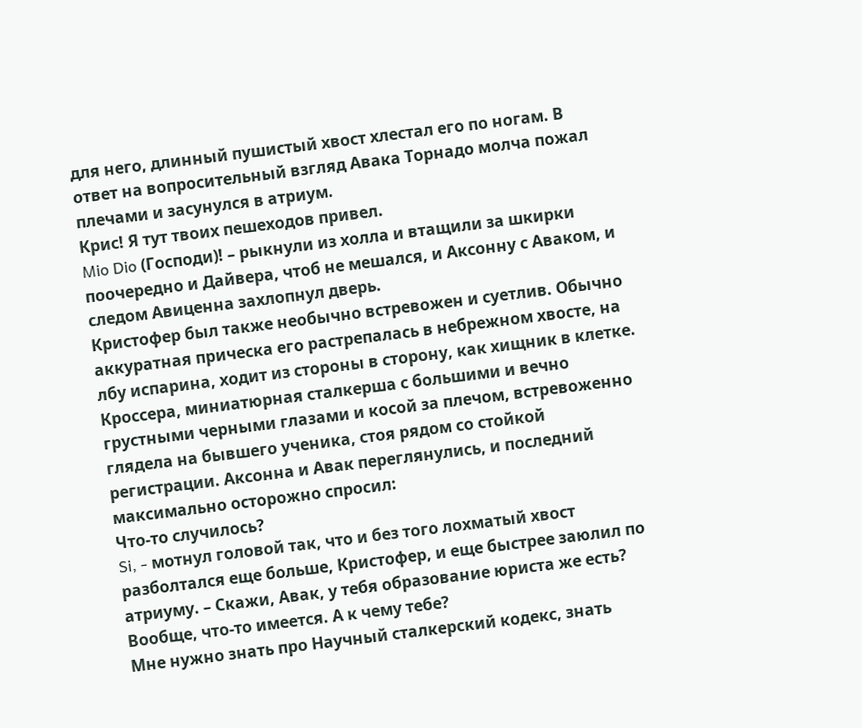для него, длинный пушистый хвост хлестал его по ногам. В ответ на вопросительный взгляд Авака Торнадо молча пожал плечами и засунулся в атриум.
Крис! Я тут твоих пешеходов привел.
Mio Dio (Господи)! – рыкнули из холла и втащили за шкирки поочередно и Дайвера, чтоб не мешался, и Аксонну с Аваком, и следом Авиценна захлопнул дверь.
Кристофер был также необычно встревожен и суетлив. Обычно аккуратная прическа его растрепалась в небрежном хвосте, на лбу испарина, ходит из стороны в сторону, как хищник в клетке. Кроссера, миниатюрная сталкерша с большими и вечно грустными черными глазами и косой за плечом, встревоженно глядела на бывшего ученика, стоя рядом со стойкой регистрации. Аксонна и Авак переглянулись, и последний максимально осторожно спросил:
Что-то случилось?
Si, - мотнул головой так, что и без того лохматый хвост разболтался еще больше, Кристофер, и еще быстрее заюлил по атриуму. – Скажи, Авак, у тебя образование юриста же есть?
Вообще, что-то имеется. А к чему тебе?
Мне нужно знать про Научный сталкерский кодекс, знать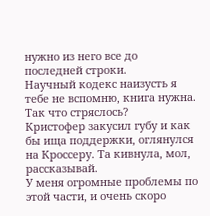нужно из него все до последней строки.
Научный кодекс наизусть я тебе не вспомню, книга нужна. Так что стряслось?
Кристофер закусил губу и как бы ища поддержки, оглянулся на Кроссеру. Та кивнула, мол, рассказывай.
У меня огромные проблемы по этой части, и очень скоро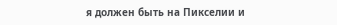я должен быть на Пикселии и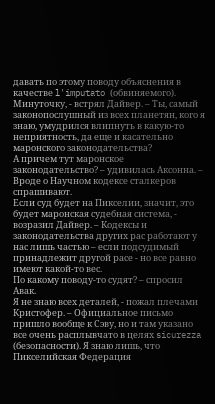давать по этому поводу объяснения в качестве l'imputato (обвиняемого).
Минуточку, - встрял Дайвер. – Ты, самый законопослушный из всех планетян, кого я знаю, умудрился влипнуть в какую-то неприятность, да еще и касательно маронского законодательства?
А причем тут маронское законодательство? – удивилась Аксонна. – Вроде о Научном кодексе сталкеров спрашивают.
Если суд будет на Пикселии, значит, это будет маронская судебная система, - возразил Дайвер. – Кодексы и законодательства других рас работают у нас лишь частью – если подсудимый принадлежит другой расе - но все равно имеют какой-то вес.
По какому поводу-то судят? – спросил Авак.
Я не знаю всех деталей, - пожал плечами Кристофер. – Официальное письмо пришло вообще к Сэву, но и там указано все очень расплывчато в целях sicurezza (безопасности). Я знаю лишь, что Пикселийская Федерация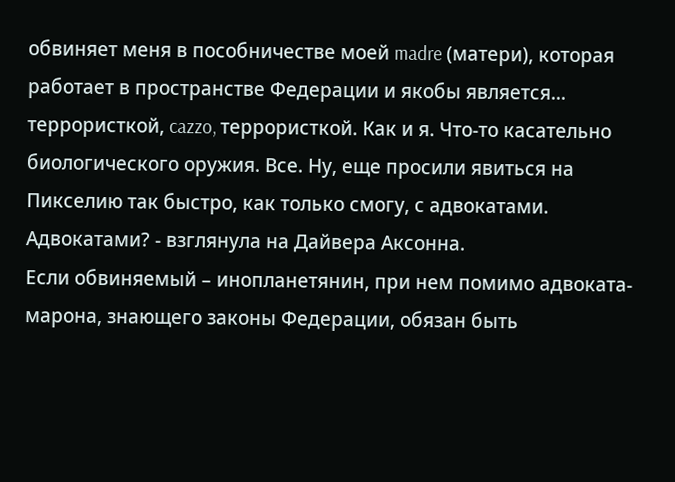обвиняет меня в пособничестве моей madre (матери), которая работает в пространстве Федерации и якобы является... террористкой, cazzo, террористкой. Как и я. Что-то касательно биологического оружия. Все. Ну, еще просили явиться на Пикселию так быстро, как только смогу, с адвокатами.
Адвокатами? - взглянула на Дайвера Аксонна.
Если обвиняемый – инопланетянин, при нем помимо адвоката-марона, знающего законы Федерации, обязан быть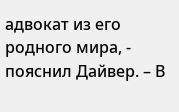адвокат из его родного мира, - пояснил Дайвер. – В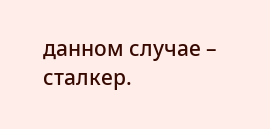данном случае – сталкер.